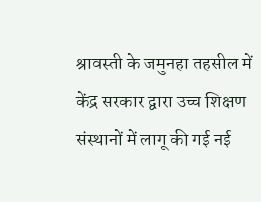श्रावस्ती के जमुनहा तहसील में केंद्र सरकार द्वारा उच्च शिक्षण संस्थानों में लागू की गई नई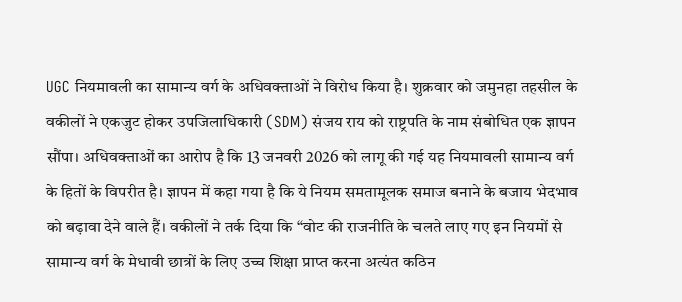UGC नियमावली का सामान्य वर्ग के अधिवक्ताओं ने विरोध किया है। शुक्रवार को जमुनहा तहसील के वकीलों ने एकजुट होकर उपजिलाधिकारी (SDM) संजय राय को राष्ट्रपति के नाम संबोधित एक ज्ञापन सौंपा। अधिवक्ताओं का आरोप है कि 13 जनवरी 2026 को लागू की गई यह नियमावली सामान्य वर्ग के हितों के विपरीत है। ज्ञापन में कहा गया है कि ये नियम समतामूलक समाज बनाने के बजाय भेदभाव को बढ़ावा देने वाले हैं। वकीलों ने तर्क दिया कि “वोट की राजनीति के चलते लाए गए इन नियमों से सामान्य वर्ग के मेधावी छात्रों के लिए उच्च शिक्षा प्राप्त करना अत्यंत कठिन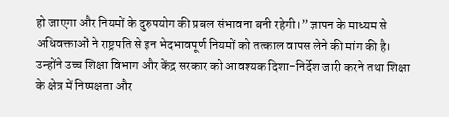हो जाएगा और नियमों के दुरुपयोग की प्रबल संभावना बनी रहेगी।” ज्ञापन के माध्यम से अधिवक्ताओं ने राष्ट्रपति से इन भेदभावपूर्ण नियमों को तत्काल वापस लेने की मांग की है। उन्होंने उच्च शिक्षा विभाग और केंद्र सरकार को आवश्यक दिशा-निर्देश जारी करने तथा शिक्षा के क्षेत्र में निष्पक्षता और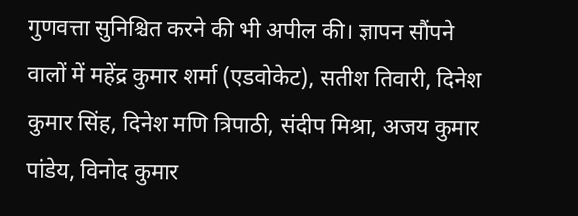गुणवत्ता सुनिश्चित करने की भी अपील की। ज्ञापन सौंपने वालों में महेंद्र कुमार शर्मा (एडवोकेट), सतीश तिवारी, दिनेश कुमार सिंह, दिनेश मणि त्रिपाठी, संदीप मिश्रा, अजय कुमार पांडेय, विनोद कुमार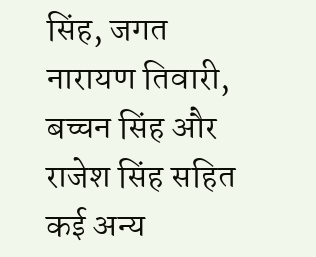सिंह, जगत नारायण तिवारी, बच्चन सिंह और राजेश सिंह सहित कई अन्य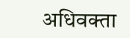अधिवक्ता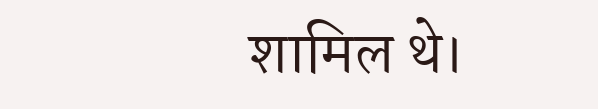शामिल थे।